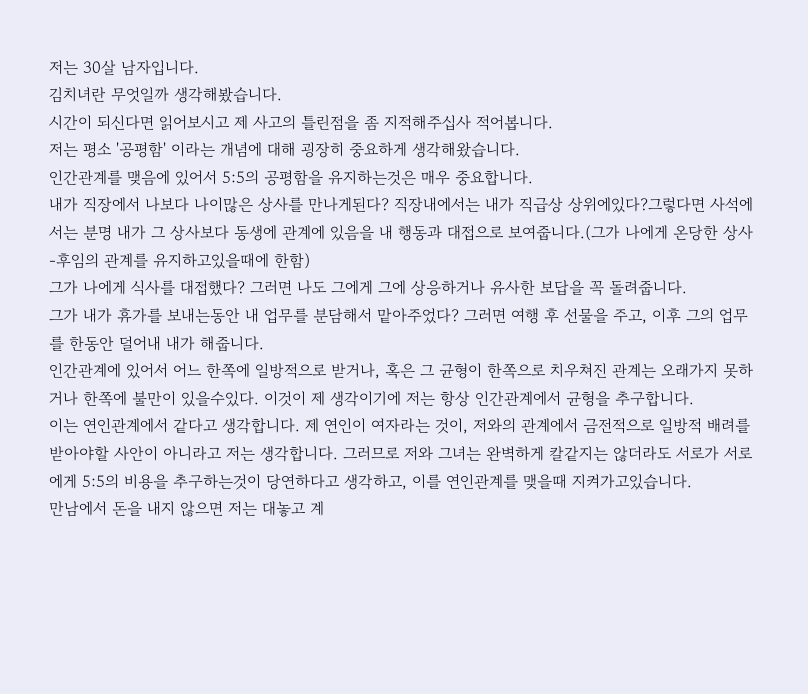저는 30살 남자입니다.
김치녀란 무엇일까 생각해봤습니다.
시간이 되신다면 읽어보시고 제 사고의 틀린점을 좀 지적해주십사 적어봅니다.
저는 평소 '공평함' 이라는 개념에 대해 굉장히 중요하게 생각해왔습니다.
인간관계를 맺음에 있어서 5:5의 공평함을 유지하는것은 매우 중요합니다.
내가 직장에서 나보다 나이많은 상사를 만나게된다? 직장내에서는 내가 직급상 상위에있다?그렇다면 사석에서는 분명 내가 그 상사보다 동생에 관계에 있음을 내 행동과 대접으로 보여줍니다.(그가 나에게 온당한 상사-후임의 관계를 유지하고있을때에 한함)
그가 나에게 식사를 대접했다? 그러면 나도 그에게 그에 상응하거나 유사한 보답을 꼭 돌려줍니다.
그가 내가 휴가를 보내는동안 내 업무를 분담해서 맡아주었다? 그러면 여행 후 선물을 주고, 이후 그의 업무를 한동안 덜어내 내가 해줍니다.
인간관계에 있어서 어느 한쪽에 일방적으로 받거나, 혹은 그 균형이 한쪽으로 치우쳐진 관계는 오래가지 못하거나 한쪽에 불만이 있을수있다. 이것이 제 생각이기에 저는 항상 인간관계에서 균형을 추구합니다.
이는 연인관계에서 같다고 생각합니다. 제 연인이 여자라는 것이, 저와의 관계에서 금전적으로 일방적 배려를 받아야할 사안이 아니라고 저는 생각합니다. 그러므로 저와 그녀는 완벽하게 칼같지는 않더라도 서로가 서로에게 5:5의 비용을 추구하는것이 당연하다고 생각하고, 이를 연인관계를 맺을때 지켜가고있습니다.
만남에서 돈을 내지 않으면 저는 대놓고 계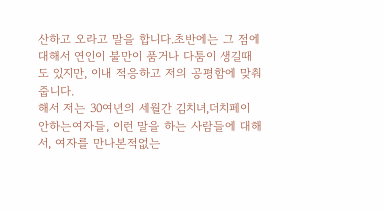산하고 오라고 말을 합니다.초반에는 그 점에 대해서 연인이 불만이 품거나 다툼이 생길때도 있지만, 이내 적응하고 저의 공평함에 맞춰줍니다.
해서 저는 30여년의 세월간 김치녀,더치페이 안하는여자들, 이런 말을 하는 사람들에 대해서, 여자를 만나본적없는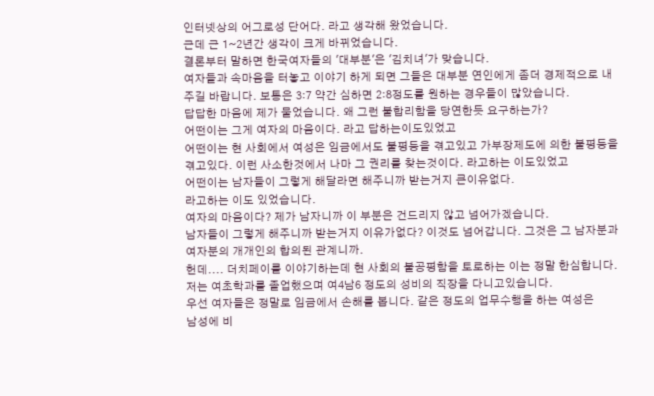인터넷상의 어그로성 단어다. 라고 생각해 왔었습니다.
근데 근 1~2년간 생각이 크게 바뀌었습니다.
결론부터 말하면 한국여자들의 '대부분'은 '김치녀'가 맞습니다.
여자들과 속마음을 터놓고 이야기 하게 되면 그들은 대부분 연인에게 좀더 경제적으로 내주길 바랍니다. 보통은 3:7 약간 심하면 2:8정도를 원하는 경우들이 많았습니다.
답답한 마음에 제가 물었습니다. 왜 그런 불합리함을 당연한듯 요구하는가?
어떤이는 그게 여자의 마음이다. 라고 답하는이도있었고
어떤이는 현 사회에서 여성은 임금에서도 불평등을 겪고있고 가부장제도에 의한 불평등을 겪고있다. 이런 사소한것에서 나마 그 권리를 찾는것이다. 라고하는 이도있었고
어떤이는 남자들이 그렇게 해달라면 해주니까 받는거지 큰이유없다.
라고하는 이도 있었습니다.
여자의 마음이다? 제가 남자니까 이 부분은 건드리지 않고 넘어가겠습니다.
남자들이 그렇게 해주니까 받는거지 이유가없다? 이것도 넘어갑니다. 그것은 그 남자분과 여자분의 개개인의 합의된 관계니까.
헌데.... 더치페이를 이야기하는데 현 사회의 불공평함을 토로하는 이는 정말 한심합니다.
저는 여초학과를 졸업했으며 여4남6 정도의 성비의 직장을 다니고있습니다.
우선 여자들은 정말로 임금에서 손해를 봅니다. 같은 정도의 업무수행을 하는 여성은
남성에 비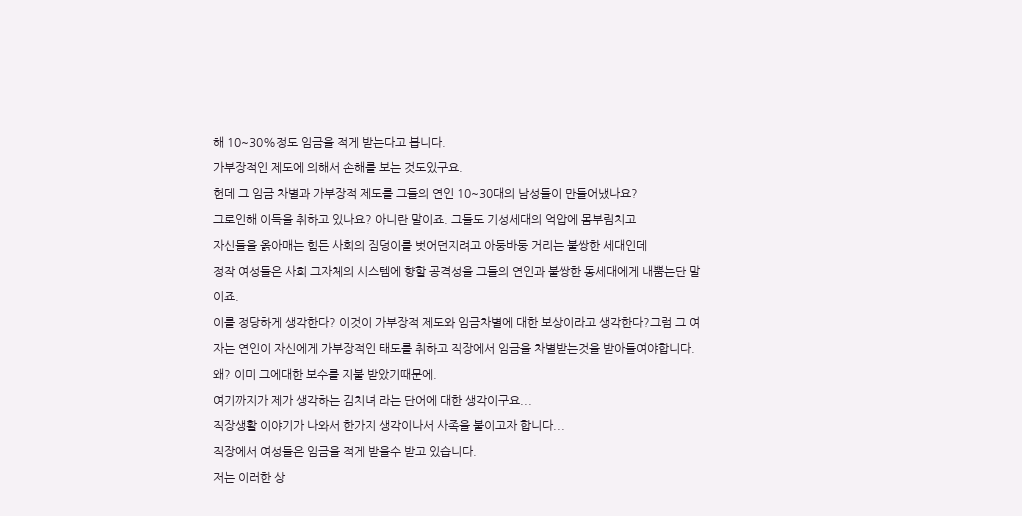해 10~30%정도 임금을 적게 받는다고 봅니다.
가부장적인 제도에 의해서 손해를 보는 것도있구요.
헌데 그 임금 차별과 가부장적 제도를 그들의 연인 10~30대의 남성들이 만들어냈나요?
그로인해 이득을 취하고 있나요? 아니란 말이죠. 그들도 기성세대의 억압에 몸부림치고
자신들을 옭아매는 힘든 사회의 짐덩이를 벗어던지려고 아둥바둥 거리는 불쌍한 세대인데
정작 여성들은 사희 그자체의 시스템에 향할 공격성을 그들의 연인과 불쌍한 동세대에게 내뿜는단 말이죠.
이를 정당하게 생각한다? 이것이 가부장적 제도와 임금차별에 대한 보상이라고 생각한다?그럼 그 여자는 연인이 자신에게 가부장적인 태도를 취하고 직장에서 임금을 차별받는것을 받아들여야합니다. 왜? 이미 그에대한 보수를 지불 받았기때문에.
여기까지가 제가 생각하는 김치녀 라는 단어에 대한 생각이구요...
직장생활 이야기가 나와서 한가지 생각이나서 사족을 붙이고자 합니다...
직장에서 여성들은 임금을 적게 받을수 받고 있습니다.
저는 이러한 상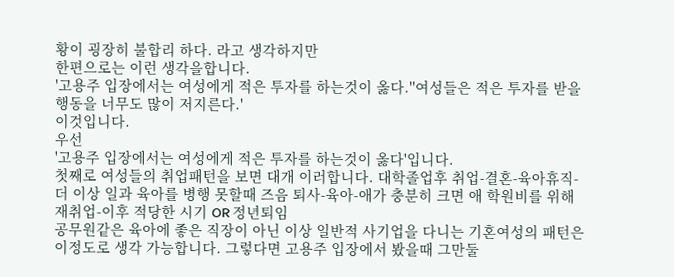황이 굉장히 불합리 하다. 라고 생각하지만
한편으로는 이런 생각을합니다.
'고용주 입장에서는 여성에게 적은 투자를 하는것이 옳다.''여성들은 적은 투자를 받을 행동을 너무도 많이 저지른다.'
이것입니다.
우선
'고용주 입장에서는 여성에게 적은 투자를 하는것이 옳다'입니다.
첫째로 여성들의 취업패턴을 보면 대개 이러합니다. 대학졸업후 취업-결혼-육아휴직-더 이상 일과 육아를 병행 못할때 즈음 퇴사-육아-애가 충분히 크면 애 학원비를 위해 재취업-이후 적당한 시기 OR 정년퇴임
공무원같은 육아에 좋은 직장이 아닌 이상 일반적 사기업을 다니는 기혼여성의 패턴은 이정도로 생각 가능합니다. 그렇다면 고용주 입장에서 봤을때 그만둘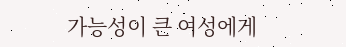가능성이 큰 여성에게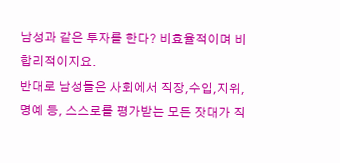남성과 같은 투자를 한다? 비효율적이며 비합리적이지요.
반대로 남성들은 사회에서 직장,수입,지위,명예 등, 스스로를 평가받는 모든 잣대가 직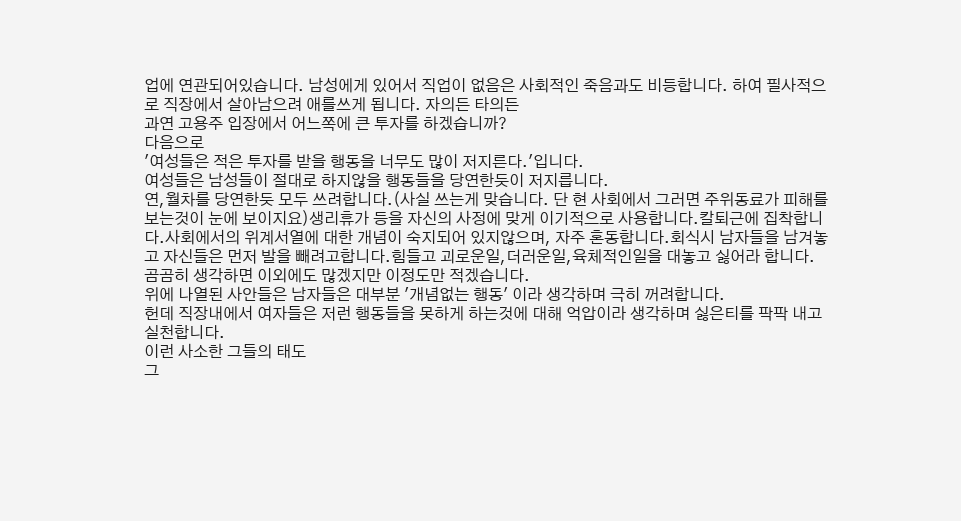업에 연관되어있습니다. 남성에게 있어서 직업이 없음은 사회적인 죽음과도 비등합니다. 하여 필사적으로 직장에서 살아남으려 애를쓰게 됩니다. 자의든 타의든
과연 고용주 입장에서 어느쪽에 큰 투자를 하겠습니까?
다음으로
'여성들은 적은 투자를 받을 행동을 너무도 많이 저지른다.'입니다.
여성들은 남성들이 절대로 하지않을 행동들을 당연한듯이 저지릅니다.
연,월차를 당연한듯 모두 쓰려합니다.(사실 쓰는게 맞습니다. 단 현 사회에서 그러면 주위동료가 피해를 보는것이 눈에 보이지요)생리휴가 등을 자신의 사정에 맞게 이기적으로 사용합니다.칼퇴근에 집착합니다.사회에서의 위계서열에 대한 개념이 숙지되어 있지않으며, 자주 혼동합니다.회식시 남자들을 남겨놓고 자신들은 먼저 발을 빼려고합니다.힘들고 괴로운일,더러운일,육체적인일을 대놓고 싫어라 합니다.
곰곰히 생각하면 이외에도 많겠지만 이정도만 적겠습니다.
위에 나열된 사안들은 남자들은 대부분 '개념없는 행동' 이라 생각하며 극히 꺼려합니다.
헌데 직장내에서 여자들은 저런 행동들을 못하게 하는것에 대해 억압이라 생각하며 싫은티를 팍팍 내고 실천합니다.
이런 사소한 그들의 태도
그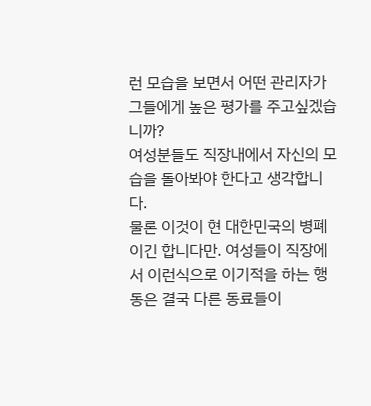런 모습을 보면서 어떤 관리자가 그들에게 높은 평가를 주고싶겠습니까?
여성분들도 직장내에서 자신의 모습을 돌아봐야 한다고 생각합니다.
물론 이것이 현 대한민국의 병폐이긴 합니다만. 여성들이 직장에서 이런식으로 이기적을 하는 행동은 결국 다른 동료들이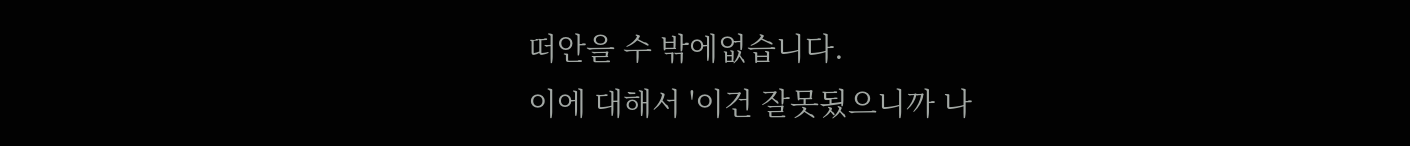떠안을 수 밖에없습니다.
이에 대해서 '이건 잘못됬으니까 나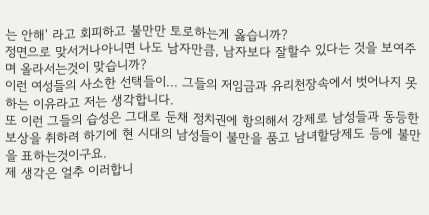는 안해' 라고 회피하고 불만만 토로하는게 옳습니까?
정면으로 맞서거나아니면 나도 남자만큼, 남자보다 잘할수 있다는 것을 보여주며 올라서는것이 맞습니까?
이런 여성들의 사소한 선택들이... 그들의 저임금과 유리천장속에서 벗어나지 못하는 이유라고 저는 생각합니다.
또 이런 그들의 습성은 그대로 둔채 정치권에 항의해서 강제로 남성들과 동등한 보상을 취하려 하기에 현 시대의 남성들이 불만을 품고 남녀할당제도 등에 불만을 표하는것이구요.
제 생각은 얼추 이러합니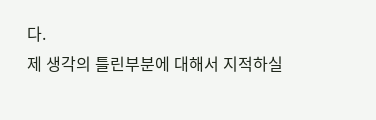다.
제 생각의 틀린부분에 대해서 지적하실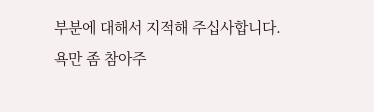부분에 대해서 지적해 주십사합니다.
욕만 좀 참아주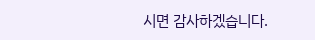시면 감사하겠습니다.